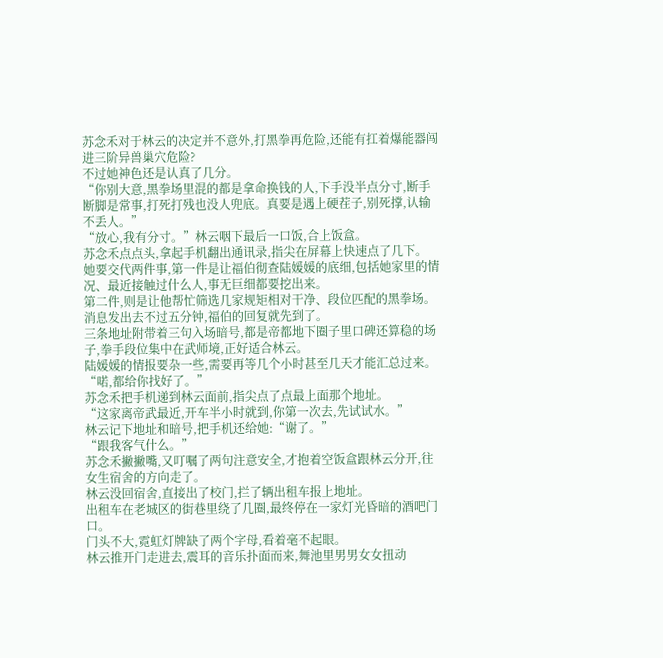苏念禾对于林云的决定并不意外,打黑拳再危险,还能有扛着爆能器闯进三阶异兽巢穴危险?
不过她神色还是认真了几分。
“你别大意,黑拳场里混的都是拿命换钱的人,下手没半点分寸,断手断脚是常事,打死打残也没人兜底。真要是遇上硬茬子,别死撑,认输不丢人。”
“放心,我有分寸。”林云咽下最后一口饭,合上饭盒。
苏念禾点点头,拿起手机翻出通讯录,指尖在屏幕上快速点了几下。
她要交代两件事,第一件是让福伯彻查陆媛媛的底细,包括她家里的情况、最近接触过什么人,事无巨细都要挖出来。
第二件,则是让他帮忙筛选几家规矩相对干净、段位匹配的黑拳场。
消息发出去不过五分钟,福伯的回复就先到了。
三条地址附带着三句入场暗号,都是帝都地下圈子里口碑还算稳的场子,拳手段位集中在武师境,正好适合林云。
陆媛媛的情报要杂一些,需要再等几个小时甚至几天才能汇总过来。
“喏,都给你找好了。”
苏念禾把手机递到林云面前,指尖点了点最上面那个地址。
“这家离帝武最近,开车半小时就到,你第一次去,先试试水。”
林云记下地址和暗号,把手机还给她:“谢了。”
“跟我客气什么。”
苏念禾撇撇嘴,又叮嘱了两句注意安全,才抱着空饭盒跟林云分开,往女生宿舍的方向走了。
林云没回宿舍,直接出了校门,拦了辆出租车报上地址。
出租车在老城区的街巷里绕了几圈,最终停在一家灯光昏暗的酒吧门口。
门头不大,霓虹灯牌缺了两个字母,看着毫不起眼。
林云推开门走进去,震耳的音乐扑面而来,舞池里男男女女扭动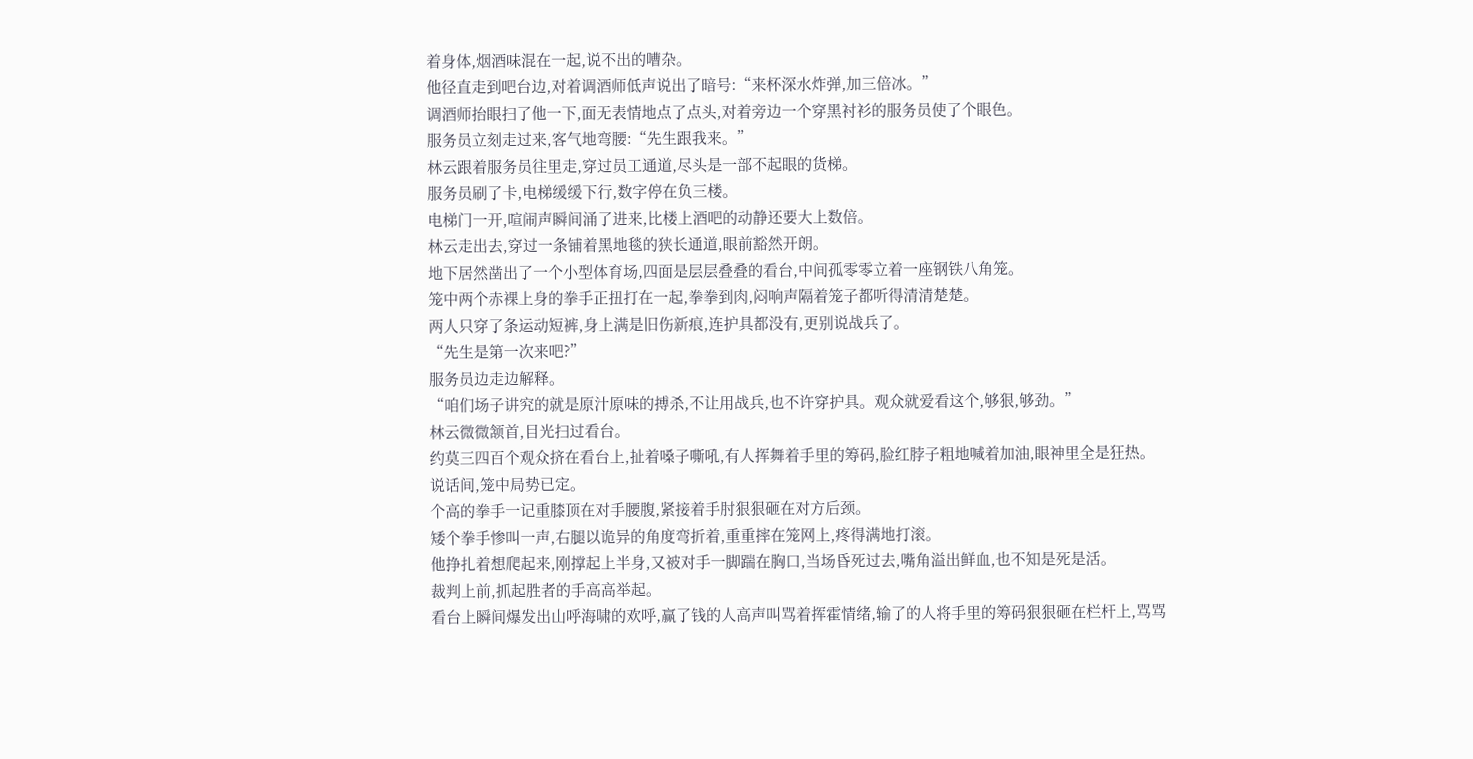着身体,烟酒味混在一起,说不出的嘈杂。
他径直走到吧台边,对着调酒师低声说出了暗号:“来杯深水炸弹,加三倍冰。”
调酒师抬眼扫了他一下,面无表情地点了点头,对着旁边一个穿黑衬衫的服务员使了个眼色。
服务员立刻走过来,客气地弯腰:“先生跟我来。”
林云跟着服务员往里走,穿过员工通道,尽头是一部不起眼的货梯。
服务员刷了卡,电梯缓缓下行,数字停在负三楼。
电梯门一开,喧闹声瞬间涌了进来,比楼上酒吧的动静还要大上数倍。
林云走出去,穿过一条铺着黑地毯的狭长通道,眼前豁然开朗。
地下居然凿出了一个小型体育场,四面是层层叠叠的看台,中间孤零零立着一座钢铁八角笼。
笼中两个赤裸上身的拳手正扭打在一起,拳拳到肉,闷响声隔着笼子都听得清清楚楚。
两人只穿了条运动短裤,身上满是旧伤新痕,连护具都没有,更别说战兵了。
“先生是第一次来吧?”
服务员边走边解释。
“咱们场子讲究的就是原汁原味的搏杀,不让用战兵,也不许穿护具。观众就爱看这个,够狠,够劲。”
林云微微颔首,目光扫过看台。
约莫三四百个观众挤在看台上,扯着嗓子嘶吼,有人挥舞着手里的筹码,脸红脖子粗地喊着加油,眼神里全是狂热。
说话间,笼中局势已定。
个高的拳手一记重膝顶在对手腰腹,紧接着手肘狠狠砸在对方后颈。
矮个拳手惨叫一声,右腿以诡异的角度弯折着,重重摔在笼网上,疼得满地打滚。
他挣扎着想爬起来,刚撑起上半身,又被对手一脚踹在胸口,当场昏死过去,嘴角溢出鲜血,也不知是死是活。
裁判上前,抓起胜者的手高高举起。
看台上瞬间爆发出山呼海啸的欢呼,赢了钱的人高声叫骂着挥霍情绪,输了的人将手里的筹码狠狠砸在栏杆上,骂骂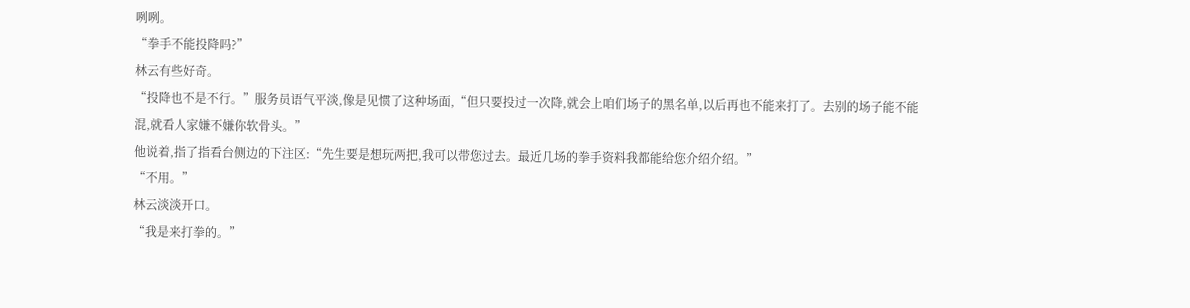咧咧。
“拳手不能投降吗?”
林云有些好奇。
“投降也不是不行。”服务员语气平淡,像是见惯了这种场面,“但只要投过一次降,就会上咱们场子的黑名单,以后再也不能来打了。去别的场子能不能混,就看人家嫌不嫌你软骨头。”
他说着,指了指看台侧边的下注区:“先生要是想玩两把,我可以带您过去。最近几场的拳手资料我都能给您介绍介绍。”
“不用。”
林云淡淡开口。
“我是来打拳的。”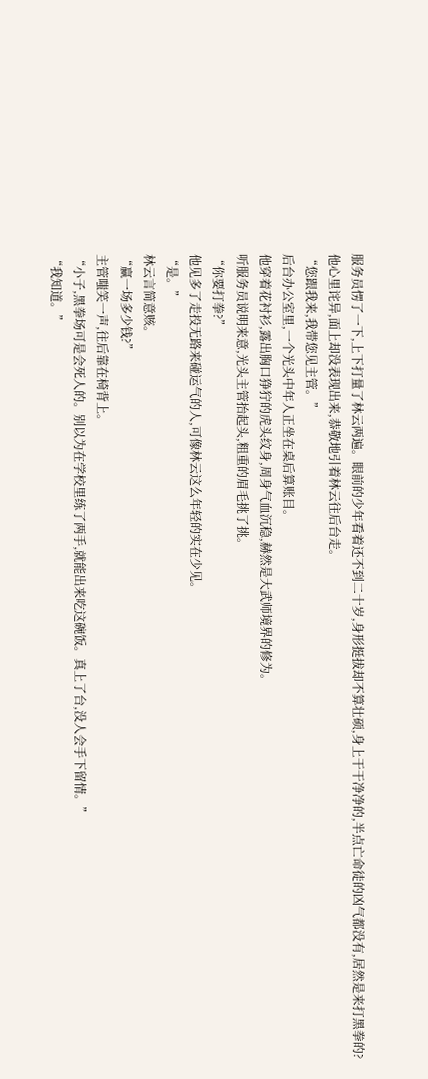服务员愣了一下,上下打量了林云两遍。眼前的少年看着还不到二十岁,身形挺拔却不算壮硕,身上干干净净的,半点亡命徒的凶气都没有,居然是来打黑拳的?
他心里诧异,面上却没表现出来,恭敬地引着林云往后台走。
“您跟我来,我带您见主管。”
后台办公室里,一个光头中年人正坐在桌后算账目。
他穿着花衬衫,露出胸口狰狞的虎头纹身,周身气血沉稳,赫然是大武师境界的修为。
听服务员说明来意,光头主管抬起头,粗重的眉毛挑了挑。
“你要打拳?”
他见多了走投无路来碰运气的人,可像林云这么年轻的实在少见。
“是。”
林云言简意赅。
“赢一场多少钱?”
主管嗤笑一声,往后靠在椅背上。
“小子,黑拳场可是会死人的。别以为在学校里练了两手,就能出来吃这碗饭。真上了台,没人会手下留情。”
“我知道。”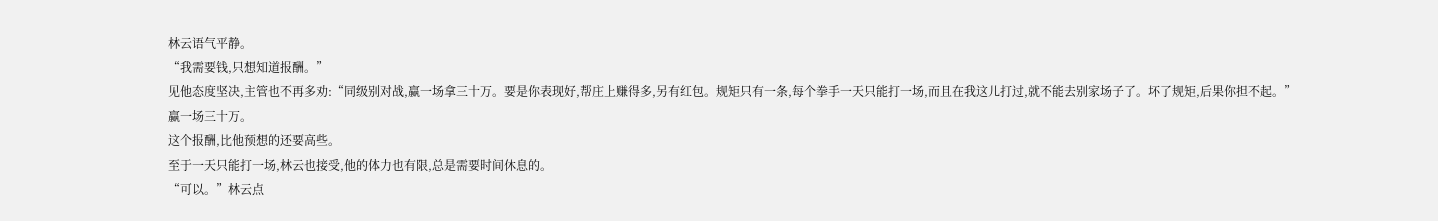林云语气平静。
“我需要钱,只想知道报酬。”
见他态度坚决,主管也不再多劝:“同级别对战,赢一场拿三十万。要是你表现好,帮庄上赚得多,另有红包。规矩只有一条,每个拳手一天只能打一场,而且在我这儿打过,就不能去别家场子了。坏了规矩,后果你担不起。”
赢一场三十万。
这个报酬,比他预想的还要高些。
至于一天只能打一场,林云也接受,他的体力也有限,总是需要时间休息的。
“可以。”林云点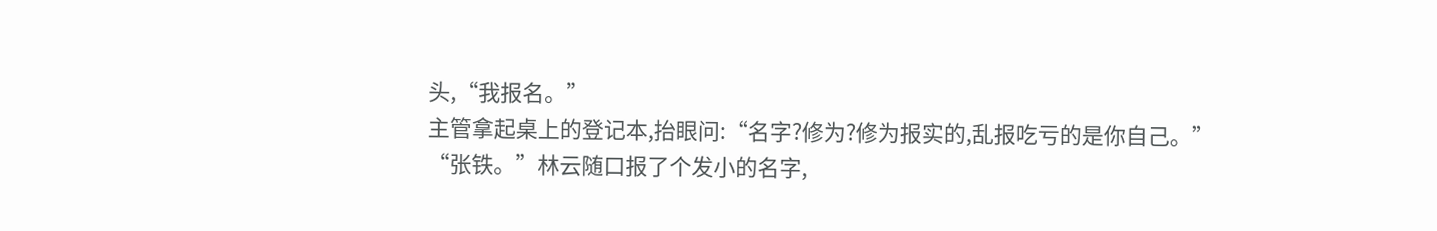头,“我报名。”
主管拿起桌上的登记本,抬眼问:“名字?修为?修为报实的,乱报吃亏的是你自己。”
“张铁。”林云随口报了个发小的名字,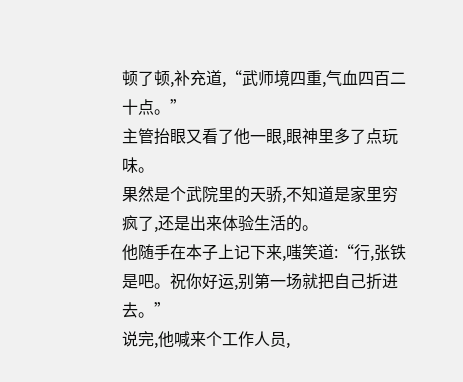顿了顿,补充道,“武师境四重,气血四百二十点。”
主管抬眼又看了他一眼,眼神里多了点玩味。
果然是个武院里的天骄,不知道是家里穷疯了,还是出来体验生活的。
他随手在本子上记下来,嗤笑道:“行,张铁是吧。祝你好运,别第一场就把自己折进去。”
说完,他喊来个工作人员,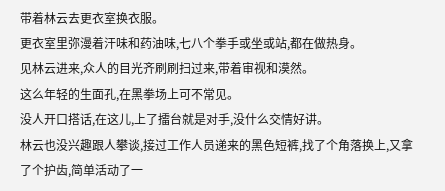带着林云去更衣室换衣服。
更衣室里弥漫着汗味和药油味,七八个拳手或坐或站,都在做热身。
见林云进来,众人的目光齐刷刷扫过来,带着审视和漠然。
这么年轻的生面孔,在黑拳场上可不常见。
没人开口搭话,在这儿,上了擂台就是对手,没什么交情好讲。
林云也没兴趣跟人攀谈,接过工作人员递来的黑色短裤,找了个角落换上,又拿了个护齿,简单活动了一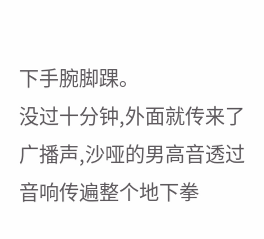下手腕脚踝。
没过十分钟,外面就传来了广播声,沙哑的男高音透过音响传遍整个地下拳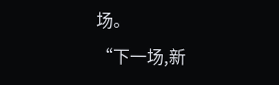场。
“下一场,新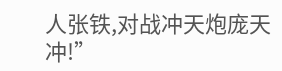人张铁,对战冲天炮庞天冲!”